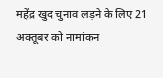महेंद्र खुद चुनाव लड़ने के लिए 21 अक्तूबर को नामांकन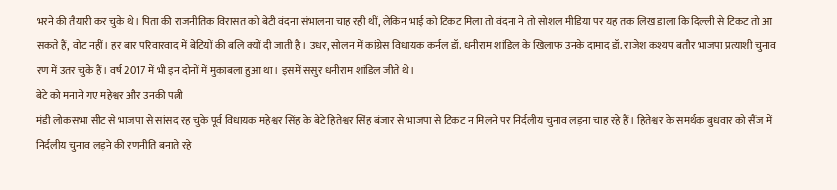भरने की तैयारी कर चुके थे। पिता की राजनीतिक विरासत को बेटी वंदना संभालना चाह रही थीं, लेकिन भाई को टिकट मिला तो वंदना ने तो सोशल मीडिया पर यह तक लिख डाला कि दिल्ली से टिकट तो आ सकते हैं, वोट नहीं। हर बार परिवारवाद में बेटियों की बलि क्यों दी जाती है। उधर, सोलन में कांग्रेस विधायक कर्नल डॉ. धनीराम शांडिल के खिलाफ उनके दामाद डॉ. राजेश कश्यप बतौर भाजपा प्रत्याशी चुनाव रण में उतर चुके हैं। वर्ष 2017 में भी इन दोनों में मुकाबला हुआ था। इसमें ससुर धनीराम शांडिल जीते थे।
बेटे को मनाने गए महेश्वर और उनकी पत्नी
मंडी लोकसभा सीट से भाजपा से सांसद रह चुके पूर्व विधायक महेश्वर सिंह के बेटे हितेश्वर सिंह बंजार से भाजपा से टिकट न मिलने पर निर्दलीय चुनाव लड़ना चाह रहे हैं। हितेश्वर के समर्थक बुधवार को सैंज में निर्दलीय चुनाव लड़ने की रणनीति बनाते रहे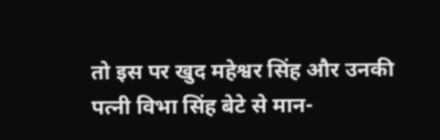तो इस पर खुद महेश्वर सिंह और उनकी पत्नी विभा सिंह बेटे से मान-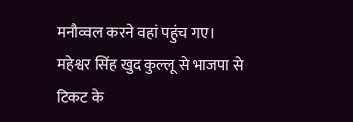मनौव्वल करने वहां पहुंच गए। महेश्वर सिंह खुद कुल्लू से भाजपा से टिकट के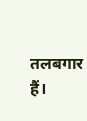तलबगार हैं।